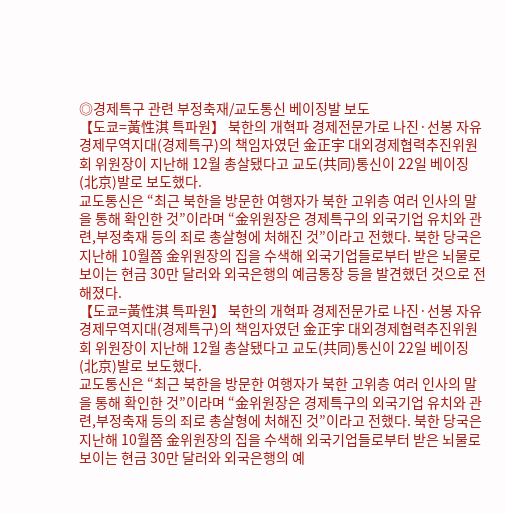◎경제특구 관련 부정축재/교도통신 베이징발 보도
【도쿄=黃性淇 특파원】 북한의 개혁파 경제전문가로 나진·선봉 자유경제무역지대(경제특구)의 책임자였던 金正宇 대외경제협력추진위원회 위원장이 지난해 12월 총살됐다고 교도(共同)통신이 22일 베이징(北京)발로 보도했다.
교도통신은 “최근 북한을 방문한 여행자가 북한 고위층 여러 인사의 말을 통해 확인한 것”이라며 “金위원장은 경제특구의 외국기업 유치와 관련,부정축재 등의 죄로 총살형에 처해진 것”이라고 전했다. 북한 당국은 지난해 10월쯤 金위원장의 집을 수색해 외국기업들로부터 받은 뇌물로 보이는 현금 30만 달러와 외국은행의 예금통장 등을 발견했던 것으로 전해졌다.
【도쿄=黃性淇 특파원】 북한의 개혁파 경제전문가로 나진·선봉 자유경제무역지대(경제특구)의 책임자였던 金正宇 대외경제협력추진위원회 위원장이 지난해 12월 총살됐다고 교도(共同)통신이 22일 베이징(北京)발로 보도했다.
교도통신은 “최근 북한을 방문한 여행자가 북한 고위층 여러 인사의 말을 통해 확인한 것”이라며 “金위원장은 경제특구의 외국기업 유치와 관련,부정축재 등의 죄로 총살형에 처해진 것”이라고 전했다. 북한 당국은 지난해 10월쯤 金위원장의 집을 수색해 외국기업들로부터 받은 뇌물로 보이는 현금 30만 달러와 외국은행의 예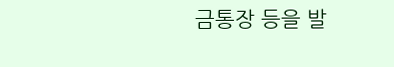금통장 등을 발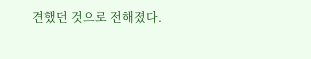견했던 것으로 전해졌다.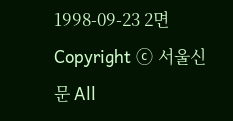1998-09-23 2면
Copyright ⓒ 서울신문 All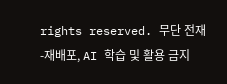rights reserved. 무단 전재-재배포, AI 학습 및 활용 금지